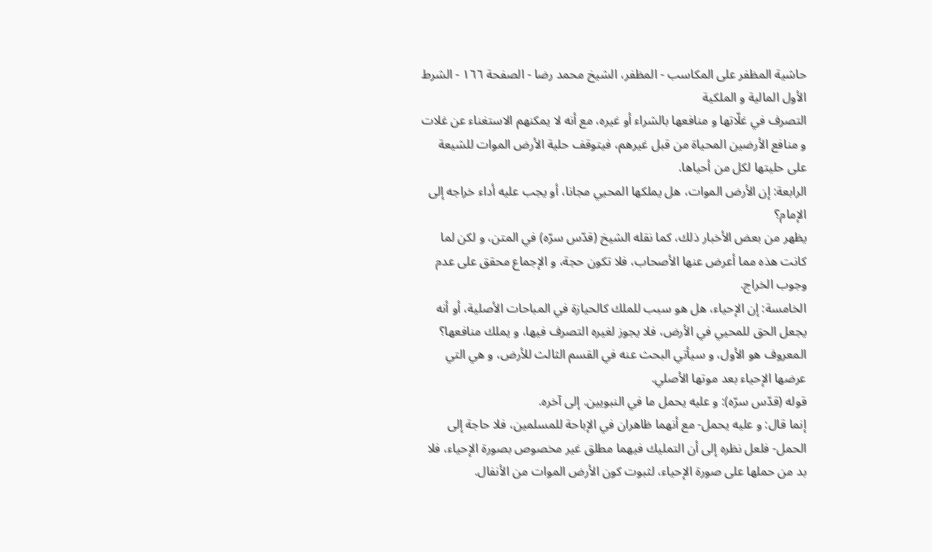حاشية المظفر على المكاسب - المظفر، الشيخ محمد رضا - الصفحة ١٦٦ - الشرط الأول المالية و الملكية
التصرف في غلّاتها و منافعها بالشراء أو غيره، مع أنه لا يمكنهم الاستغناء عن غلات و منافع الأرضين المحياة من قبل غيرهم، فيتوقف حلية الأرض الموات للشيعة على حليتها لكل من أحياها.
الرابعة: إن الأرض الموات، هل يملكها المحيي مجانا، أو يجب عليه أداء خراجه إلى الإمام؟
يظهر من بعض الأخبار ذلك، كما نقله الشيخ (قدّس سرّه) في المتن، و لكن لما كانت هذه مما أعرض عنها الأصحاب، فلا تكون حجة، و الإجماع محقق على عدم وجوب الخراج.
الخامسة: إن الإحياء، هل هو سبب للملك كالحيازة في المباحات الأصلية، أو أنه يجعل الحق للمحيي في الأرض، فلا يجوز لغيره التصرف فيها، و يملك منافعها؟
المعروف هو الأول، و سيأتي البحث عنه في القسم الثالث للأرض، و هي التي عرضها الإحياء بعد موتها الأصلي.
قوله (قدّس سرّه): و عليه يحمل ما في النبويين. إلى آخره.
إنما قال: و عليه يحمل- مع أنهما ظاهران في الإباحة للمسلمين، فلا حاجة إلى الحمل- فلعل نظره إلى أن التمليك فيهما مطلق غير مخصوص بصورة الإحياء، فلا بد من حملها على صورة الإحياء، لثبوت كون الأرض الموات من الأنفال.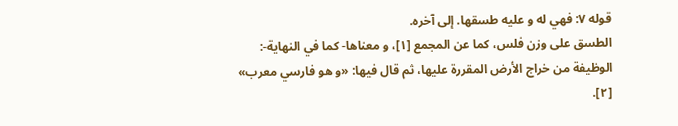قوله ٧: فهي له و عليه طسقها. إلى آخره.
الطسق على وزن فلس، كما عن المجمع [١]، و معناها- كما في النهاية-:
الوظيفة من خراج الأرض المقررة عليها، ثم قال فيها: «و هو فارسي معرب» [٢].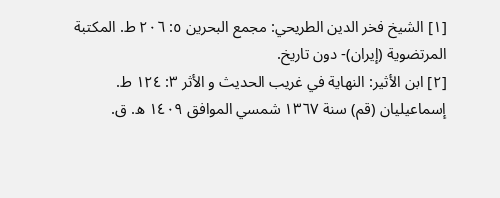[١] الشيخ فخر الدين الطريحي: مجمع البحرين ٥: ٢٠٦ ط. المكتبة المرتضوية (إيران)- دون تاريخ.
[٢] ابن الأثير: النهاية في غريب الحديث و الأثر ٣: ١٢٤ ط. إسماعيليان (قم) سنة ١٣٦٧ شمسي الموافق ١٤٠٩ ه. ق.